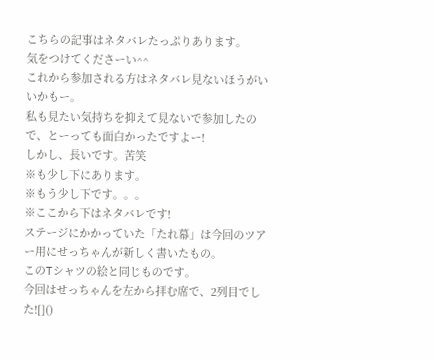こちらの記事はネタバレたっぷりあります。
気をつけてくださーい^^
これから参加される方はネタバレ見ないほうがいいかもー。
私も見たい気持ちを抑えて見ないで参加したので、とーっても面白かったですよー!
しかし、長いです。苦笑
※も少し下にあります。
※もう少し下です。。。
※ここから下はネタバレです!
ステージにかかっていた「たれ幕」は今回のツアー用にせっちゃんが新しく書いたもの。
このTシャツの絵と同じものです。
今回はせっちゃんを左から拝む席で、2列目でした![]()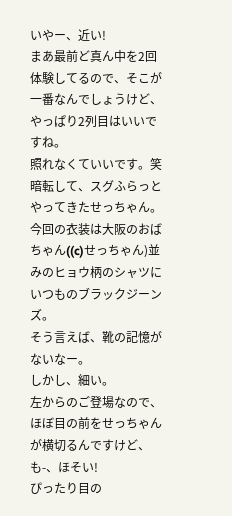いやー、近い!
まあ最前ど真ん中を2回体験してるので、そこが一番なんでしょうけど、
やっぱり2列目はいいですね。
照れなくていいです。笑
暗転して、スグふらっとやってきたせっちゃん。
今回の衣装は大阪のおばちゃん((c)せっちゃん)並みのヒョウ柄のシャツにいつものブラックジーンズ。
そう言えば、靴の記憶がないなー。
しかし、細い。
左からのご登場なので、ほぼ目の前をせっちゃんが横切るんですけど、
も-、ほそい!
ぴったり目の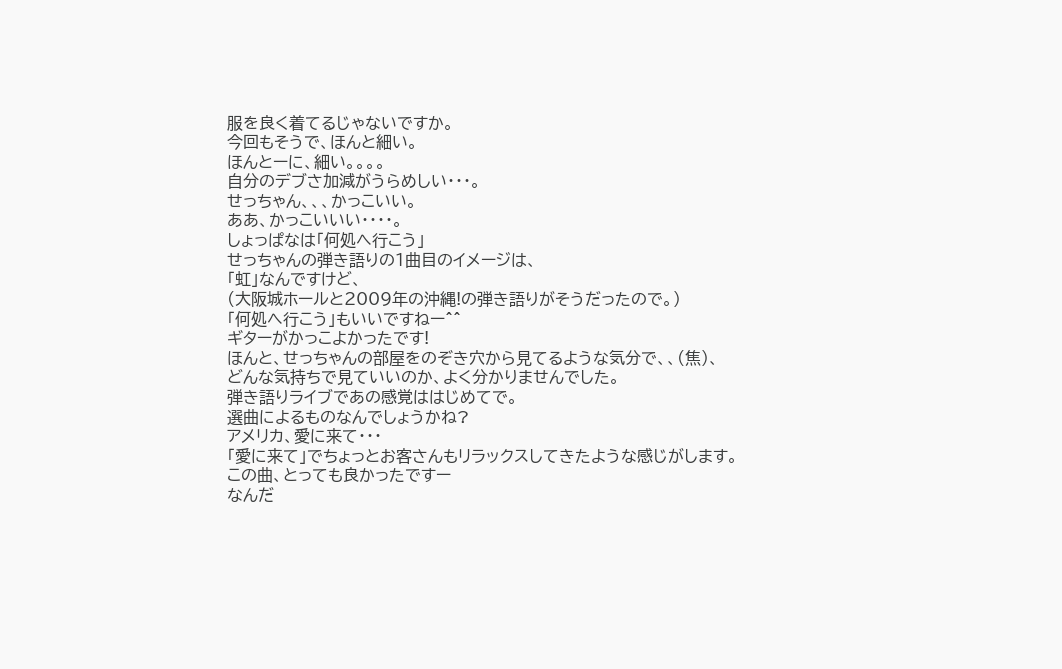服を良く着てるじゃないですか。
今回もそうで、ほんと細い。
ほんとーに、細い。。。。
自分のデブさ加減がうらめしい・・・。
せっちゃん、、、かっこいい。
ああ、かっこいいい・・・・。
しょっぱなは「何処へ行こう」
せっちゃんの弾き語りの1曲目のイメージは、
「虹」なんですけど、
(大阪城ホールと2009年の沖縄!の弾き語りがそうだったので。)
「何処へ行こう」もいいですねー^^
ギターがかっこよかったです!
ほんと、せっちゃんの部屋をのぞき穴から見てるような気分で、、(焦)、
どんな気持ちで見ていいのか、よく分かりませんでした。
弾き語りライブであの感覚ははじめてで。
選曲によるものなんでしょうかね?
アメリカ、愛に来て・・・
「愛に来て」でちょっとお客さんもリラックスしてきたような感じがします。
この曲、とっても良かったですー
なんだ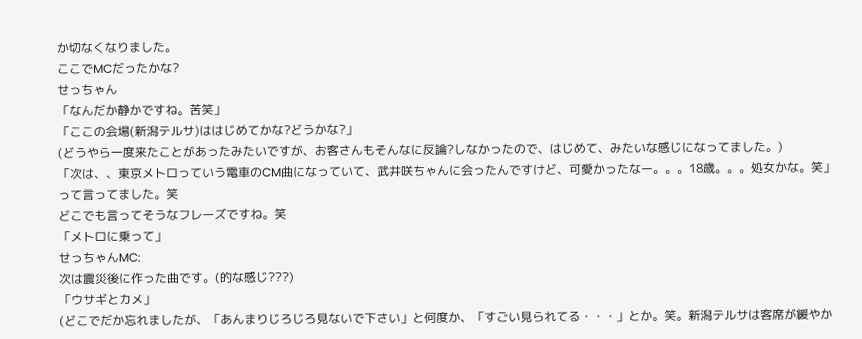か切なくなりました。
ここでMCだったかな?
せっちゃん
「なんだか静かですね。苦笑」
「ここの会場(新潟テルサ)ははじめてかな?どうかな?」
(どうやら一度来たことがあったみたいですが、お客さんもそんなに反論?しなかったので、はじめて、みたいな感じになってました。)
「次は、、東京メトロっていう電車のCM曲になっていて、武井咲ちゃんに会ったんですけど、可愛かったなー。。。18歳。。。処女かな。笑」
って言ってました。笑
どこでも言ってそうなフレーズですね。笑
「メトロに乗って」
せっちゃんMC:
次は震災後に作った曲です。(的な感じ???)
「ウサギとカメ」
(どこでだか忘れましたが、「あんまりじろじろ見ないで下さい」と何度か、「すごい見られてる・・・」とか。笑。新潟テルサは客席が緩やか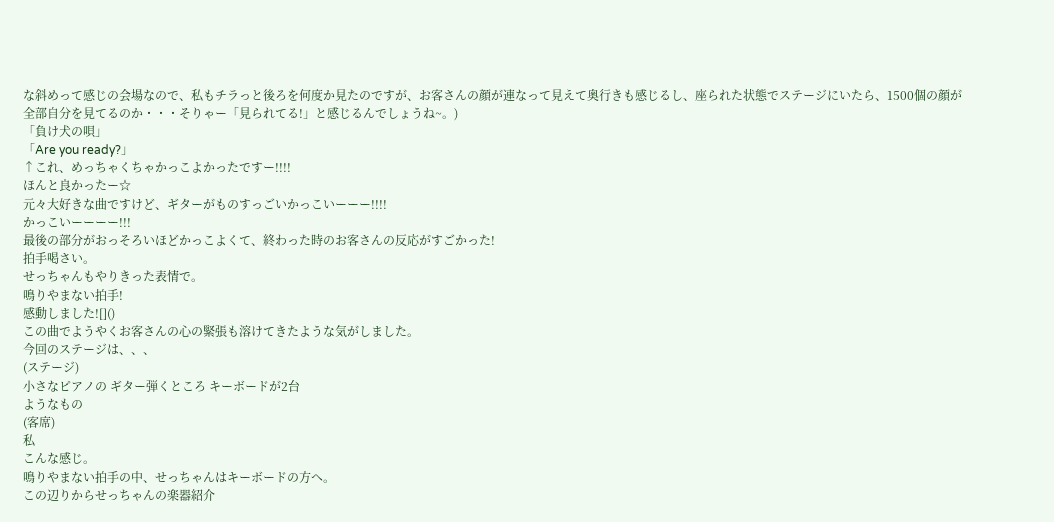な斜めって感じの会場なので、私もチラっと後ろを何度か見たのですが、お客さんの顔が連なって見えて奥行きも感じるし、座られた状態でステージにいたら、1500個の顔が全部自分を見てるのか・・・そりゃー「見られてる!」と感じるんでしょうね~。)
「負け犬の唄」
「Are you ready?」
↑これ、めっちゃくちゃかっこよかったですー!!!!
ほんと良かったー☆
元々大好きな曲ですけど、ギターがものすっごいかっこいーーー!!!!
かっこいーーーー!!!
最後の部分がおっそろいほどかっこよくて、終わった時のお客さんの反応がすごかった!
拍手喝さい。
せっちゃんもやりきった表情で。
鳴りやまない拍手!
感動しました![]()
この曲でようやくお客さんの心の緊張も溶けてきたような気がしました。
今回のステージは、、、
(ステージ)
小さなピアノの ギター弾くところ キーボードが2台
ようなもの
(客席)
私
こんな感じ。
鳴りやまない拍手の中、せっちゃんはキーボードの方へ。
この辺りからせっちゃんの楽器紹介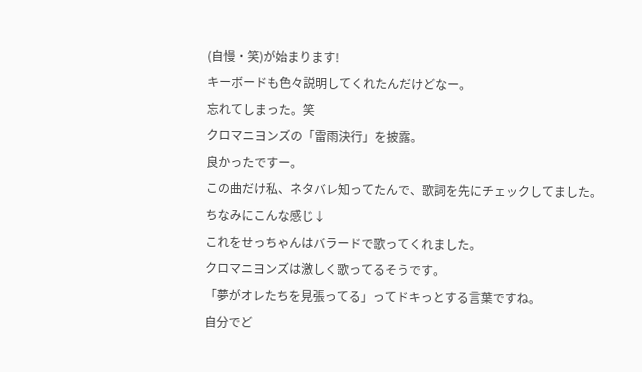(自慢・笑)が始まります!
キーボードも色々説明してくれたんだけどなー。
忘れてしまった。笑
クロマニヨンズの「雷雨決行」を披露。
良かったですー。
この曲だけ私、ネタバレ知ってたんで、歌詞を先にチェックしてました。
ちなみにこんな感じ↓
これをせっちゃんはバラードで歌ってくれました。
クロマニヨンズは激しく歌ってるそうです。
「夢がオレたちを見張ってる」ってドキっとする言葉ですね。
自分でど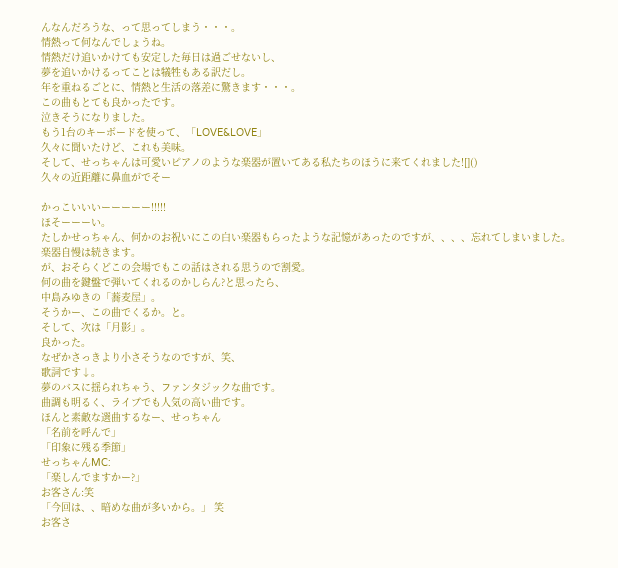んなんだろうな、って思ってしまう・・・。
情熱って何なんでしょうね。
情熱だけ追いかけても安定した毎日は過ごせないし、
夢を追いかけるってことは犠牲もある訳だし。
年を重ねるごとに、情熱と生活の落差に驚きます・・・。
この曲もとても良かったです。
泣きそうになりました。
もう1台のキーボードを使って、「LOVE&LOVE」
久々に聞いたけど、これも美味。
そして、せっちゃんは可愛いピアノのような楽器が置いてある私たちのほうに来てくれました![]()
久々の近距離に鼻血がでそー

かっこいいいーーーーー!!!!!
ほそーーーい。
たしかせっちゃん、何かのお祝いにこの白い楽器もらったような記憶があったのですが、、、、忘れてしまいました。
楽器自慢は続きます。
が、おそらくどこの会場でもこの話はされる思うので割愛。
何の曲を鍵盤で弾いてくれるのかしらん?と思ったら、
中島みゆきの「蕎麦屋」。
そうかー、この曲でくるか。と。
そして、次は「月影」。
良かった。
なぜかさっきより小さそうなのですが、笑、
歌詞です↓。
夢のバスに揺られちゃう、ファンタジックな曲です。
曲調も明るく、ライブでも人気の高い曲です。
ほんと素敵な選曲するなー、せっちゃん
「名前を呼んで」
「印象に残る季節」
せっちゃんMC:
「楽しんでますかー?」
お客さん:笑
「今回は、、暗めな曲が多いから。」 笑
お客さ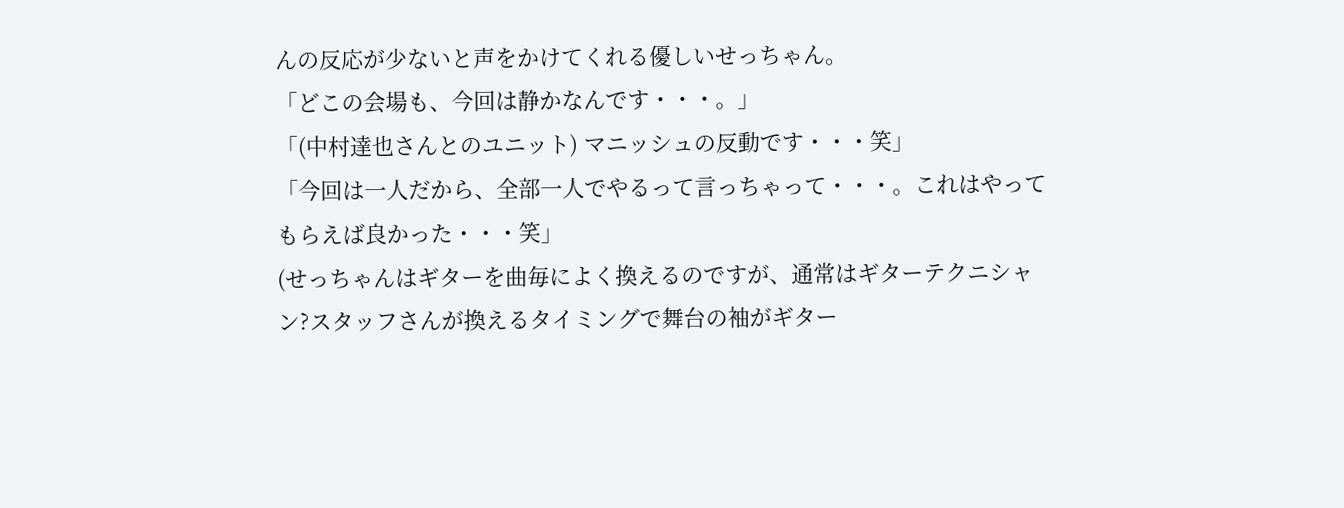んの反応が少ないと声をかけてくれる優しいせっちゃん。
「どこの会場も、今回は静かなんです・・・。」
「(中村達也さんとのユニット) マニッシュの反動です・・・笑」
「今回は一人だから、全部一人でやるって言っちゃって・・・。これはやってもらえば良かった・・・笑」
(せっちゃんはギターを曲毎によく換えるのですが、通常はギターテクニシャン?スタッフさんが換えるタイミングで舞台の袖がギター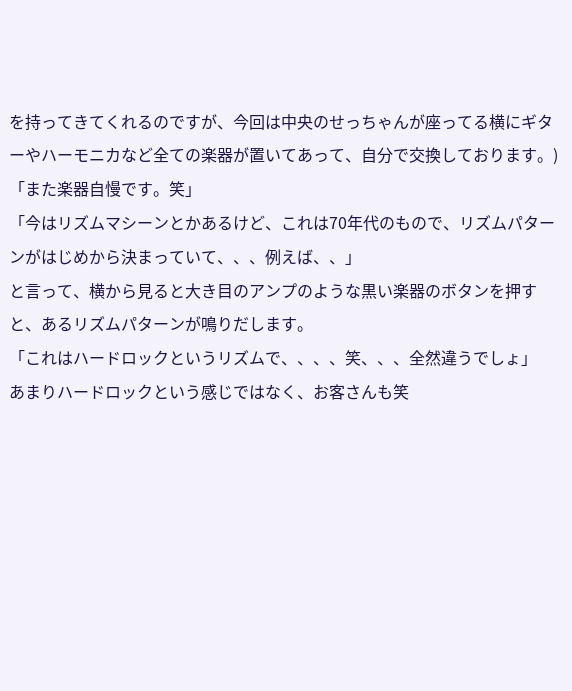を持ってきてくれるのですが、今回は中央のせっちゃんが座ってる横にギターやハーモニカなど全ての楽器が置いてあって、自分で交換しております。)
「また楽器自慢です。笑」
「今はリズムマシーンとかあるけど、これは70年代のもので、リズムパターンがはじめから決まっていて、、、例えば、、」
と言って、横から見ると大き目のアンプのような黒い楽器のボタンを押すと、あるリズムパターンが鳴りだします。
「これはハードロックというリズムで、、、、笑、、、全然違うでしょ」
あまりハードロックという感じではなく、お客さんも笑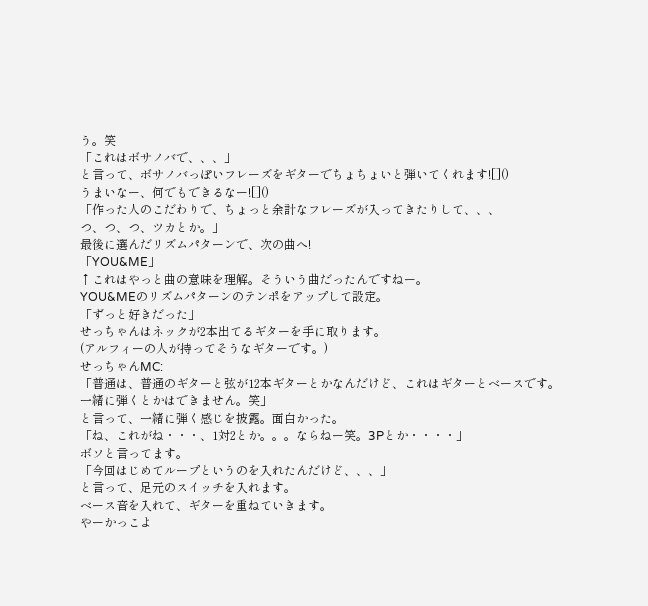う。笑
「これはボサノバで、、、」
と言って、ボサノバっぽいフレーズをギターでちょちょいと弾いてくれます![]()
うまいなー、何でもできるなー![]()
「作った人のこだわりで、ちょっと余計なフレーズが入ってきたりして、、、
つ、つ、つ、ツカとか。」
最後に選んだリズムパターンで、次の曲へ!
「YOU&ME」
↑これはやっと曲の意味を理解。そういう曲だったんですねー。
YOU&MEのリズムパターンのテンポをアップして設定。
「ずっと好きだった」
せっちゃんはネックが2本出てるギターを手に取ります。
(アルフィーの人が持ってそうなギターです。)
せっちゃんMC:
「普通は、普通のギターと弦が12本ギターとかなんだけど、これはギターとベースです。
一緒に弾くとかはできません。笑」
と言って、一緒に弾く感じを披露。面白かった。
「ね、これがね・・・、1対2とか。。。ならねー笑。3Pとか・・・・」
ボソと言ってます。
「今回はじめてループというのを入れたんだけど、、、」
と言って、足元のスイッチを入れます。
ベース音を入れて、ギターを重ねていきます。
やーかっこよ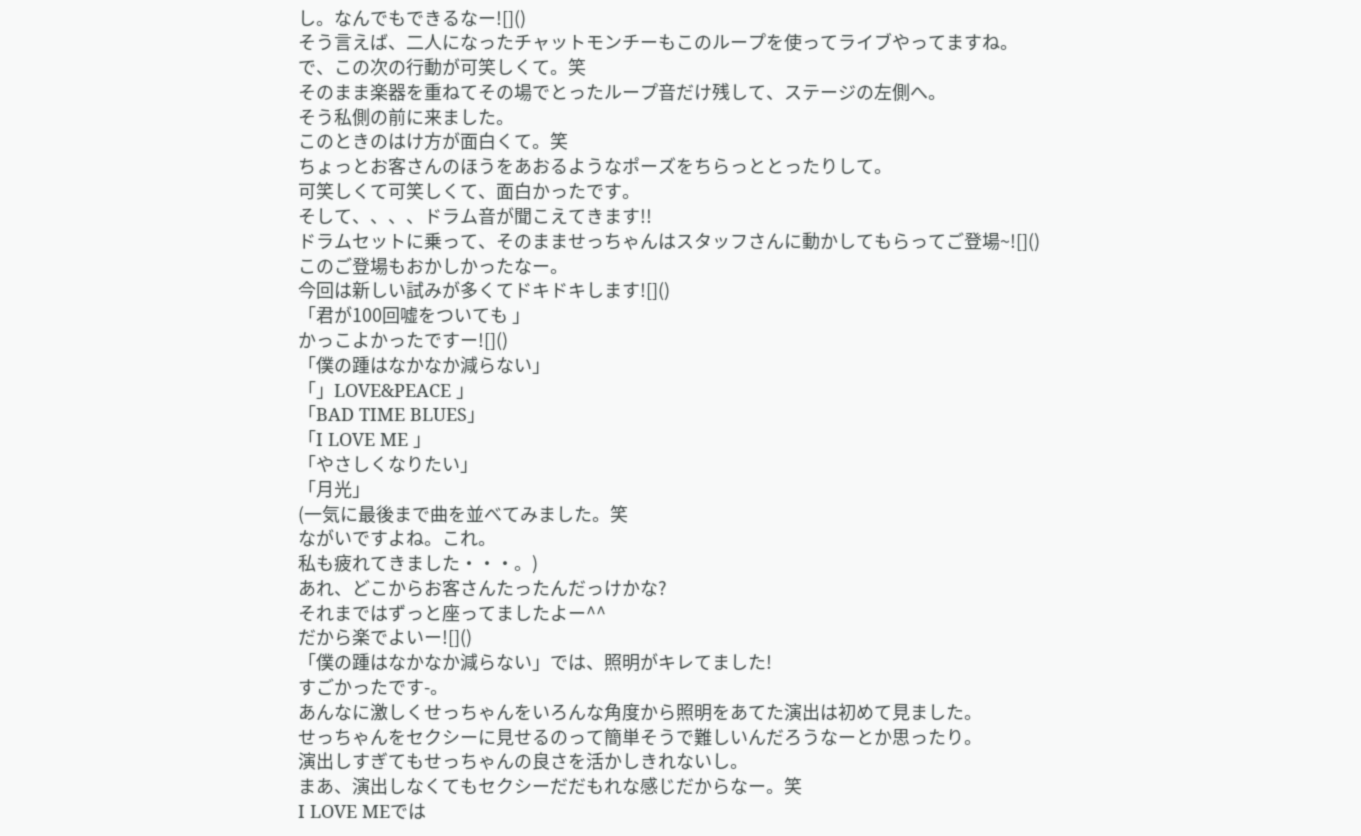し。なんでもできるなー![]()
そう言えば、二人になったチャットモンチーもこのループを使ってライブやってますね。
で、この次の行動が可笑しくて。笑
そのまま楽器を重ねてその場でとったループ音だけ残して、ステージの左側へ。
そう私側の前に来ました。
このときのはけ方が面白くて。笑
ちょっとお客さんのほうをあおるようなポーズをちらっととったりして。
可笑しくて可笑しくて、面白かったです。
そして、、、、ドラム音が聞こえてきます!!
ドラムセットに乗って、そのまませっちゃんはスタッフさんに動かしてもらってご登場~![]()
このご登場もおかしかったなー。
今回は新しい試みが多くてドキドキします![]()
「君が100回嘘をついても 」
かっこよかったですー![]()
「僕の踵はなかなか減らない」
「」LOVE&PEACE 」
「BAD TIME BLUES」
「I LOVE ME 」
「やさしくなりたい」
「月光」
(一気に最後まで曲を並べてみました。笑
ながいですよね。これ。
私も疲れてきました・・・。)
あれ、どこからお客さんたったんだっけかな?
それまではずっと座ってましたよー^^
だから楽でよいー![]()
「僕の踵はなかなか減らない」では、照明がキレてました!
すごかったです-。
あんなに激しくせっちゃんをいろんな角度から照明をあてた演出は初めて見ました。
せっちゃんをセクシーに見せるのって簡単そうで難しいんだろうなーとか思ったり。
演出しすぎてもせっちゃんの良さを活かしきれないし。
まあ、演出しなくてもセクシーだだもれな感じだからなー。笑
I LOVE MEでは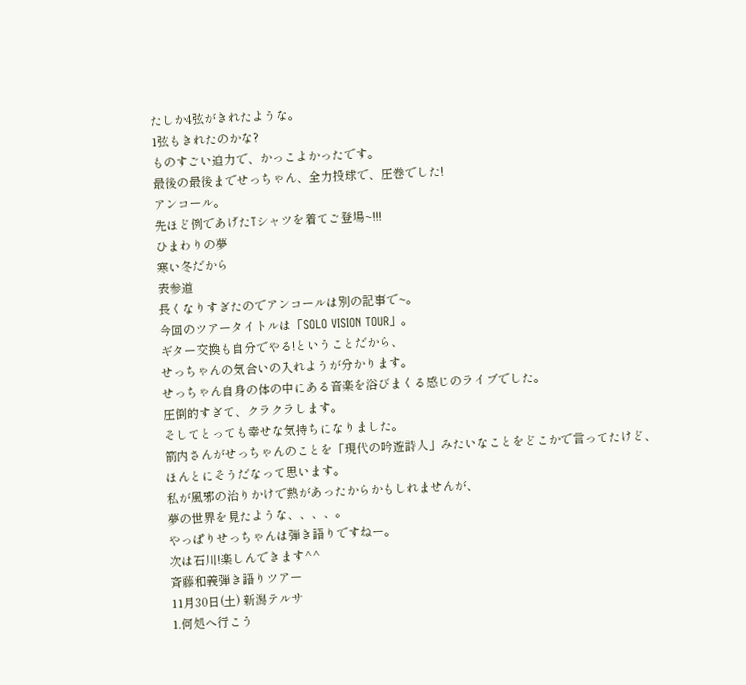たしか4弦がきれたような。
1弦もきれたのかな?
ものすごい迫力で、かっこよかったです。
最後の最後までせっちゃん、全力投球で、圧巻でした!
アンコール。
先ほど例であげたTシャツを着てご登場~!!!
ひまわりの夢
寒い冬だから
表参道
長くなりすぎたのでアンコールは別の記事で~。
今回のツアータイトルは「SOLO VISION TOUR」。
ギター交換も自分でやる!ということだから、
せっちゃんの気合いの入れようが分かります。
せっちゃん自身の体の中にある音楽を浴びまくる感じのライブでした。
圧倒的すぎて、クラクラします。
そしてとっても幸せな気持ちになりました。
箭内さんがせっちゃんのことを「現代の吟遊詩人」みたいなことをどこかで言ってたけど、
ほんとにそうだなって思います。
私が風邪の治りかけで熱があったからかもしれませんが、
夢の世界を見たような、、、、。
やっぱりせっちゃんは弾き語りですねー。
次は石川!楽しんできます^^
斉藤和義弾き語りツアー
11月30日(土) 新潟テルサ
1.何処へ行こう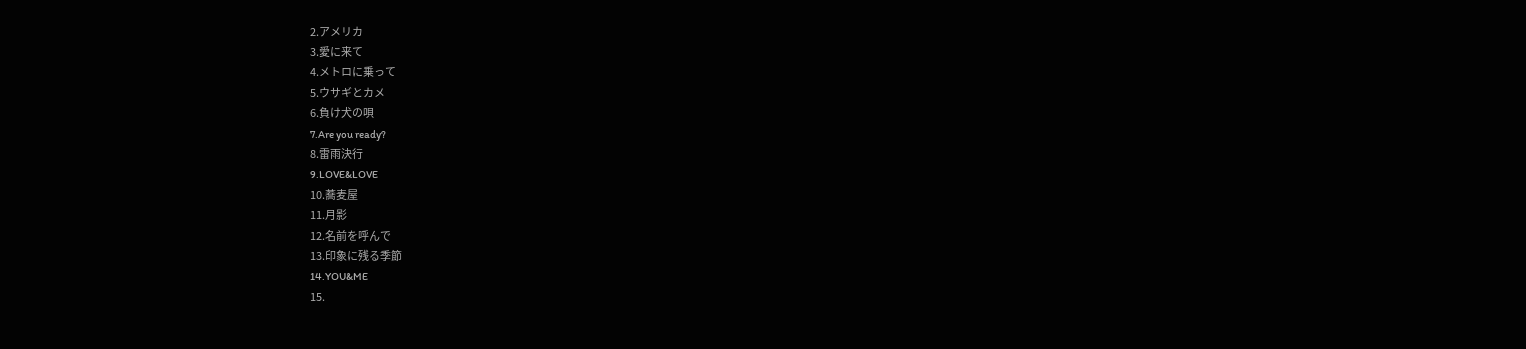2.アメリカ
3.愛に来て
4.メトロに乗って
5.ウサギとカメ
6.負け犬の唄
7.Are you ready?
8.雷雨決行
9.LOVE&LOVE
10.蕎麦屋
11.月影
12.名前を呼んで
13.印象に残る季節
14.YOU&ME
15.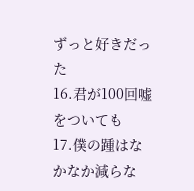ずっと好きだった
16.君が100回嘘をついても
17.僕の踵はなかなか減らな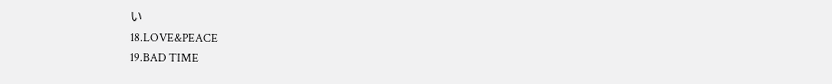い
18.LOVE&PEACE
19.BAD TIME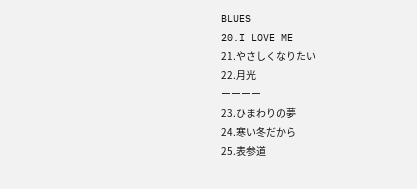BLUES
20.I LOVE ME
21.やさしくなりたい
22.月光
ーーーー
23.ひまわりの夢
24.寒い冬だから
25.表参道